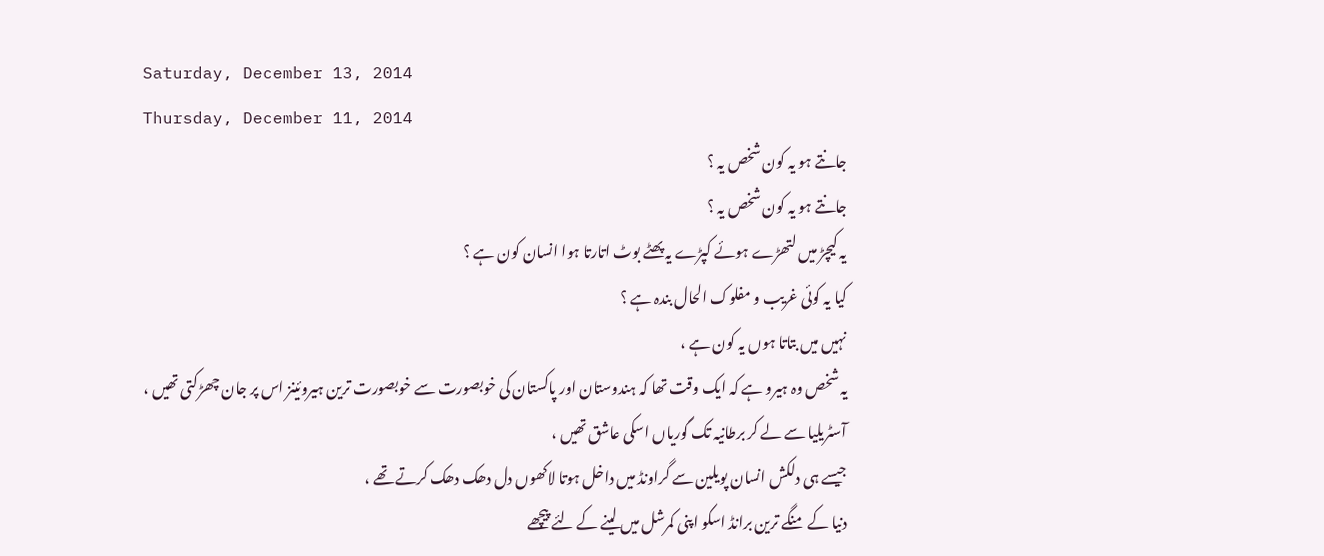Saturday, December 13, 2014
Thursday, December 11, 2014
جانتے ہو یہ کون شخص یہ ؟
جانتے ہو یہ کون شخص یہ ؟
یہ کیچڑ میں لتھڑے ہوئے کپڑے یہ پھٹے بوٹ اتارتا ہوا انسان کون ہے ؟
کیا یہ کوئی غریب و مفلوک الحال بندہ ہے ؟
نہیں میں بتاتا ہوں یہ کون ہے ،
یہ شخص وہ ہیرو ہے کہ ایک وقت تھا کہ ہندوستان اور پاکستان کی خوبصورت سے خوبصورت ترین ہیروئینز اس پر جان چھڑکتی تھیں ،
آسٹریلیا سے لے کر برطانیہ تک گوریاں اسکی عاشق تھیں ،
جیسے ہی دلکش انسان پویلین سے گراونڈ میں داخل ہوتا لاکھوں دل دھک دھک کرتے تھے ،
دنیا کے منگے ترین برانڈ اسکو اپنی کمرشل میں لینے کے لئے پیچھے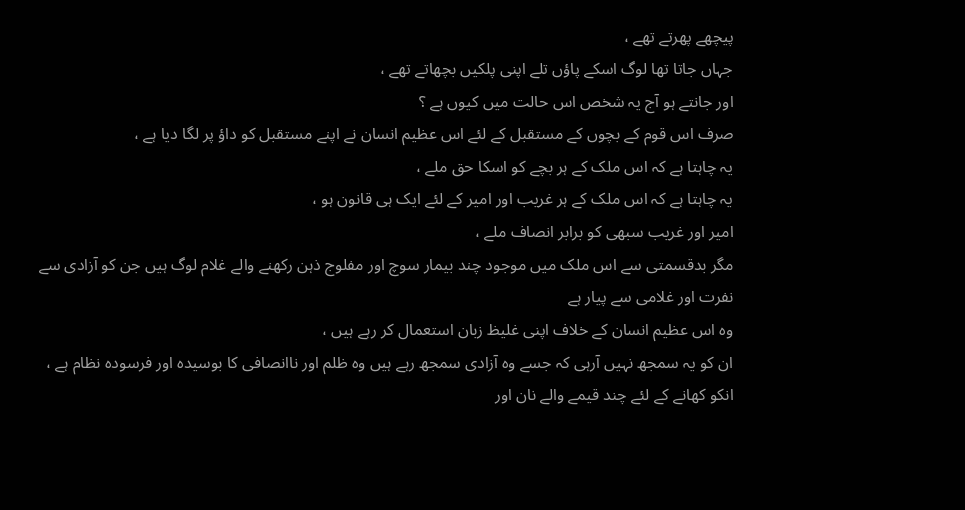پیچھے پھرتے تھے ،
جہاں جاتا تھا لوگ اسکے پاؤں تلے اپنی پلکیں بچھاتے تھے ،
اور جانتے ہو آج یہ شخص اس حالت میں کیوں ہے ؟
صرف اس قوم کے بچوں کے مستقبل کے لئے اس عظیم انسان نے اپنے مستقبل کو داؤ پر لگا دیا ہے ،
یہ چاہتا ہے کہ اس ملک کے ہر بچے کو اسکا حق ملے ،
یہ چاہتا ہے کہ اس ملک کے ہر غریب اور امیر کے لئے ایک ہی قانون ہو ،
امیر اور غریب سبھی کو برابر انصاف ملے ،
مگر بدقسمتی سے اس ملک میں موجود چند بیمار سوچ اور مفلوج ذہن رکھنے والے غلام لوگ ہیں جن کو آزادی سے نفرت اور غلامی سے پیار ہے
وہ اس عظیم انسان کے خلاف اپنی غلیظ زبان استعمال کر رہے ہیں ،
ان کو یہ سمجھ نہیں آرہی کہ جسے وہ آزادی سمجھ رہے ہیں وہ ظلم اور ناانصافی کا بوسیدہ اور فرسودہ نظام ہے ،
انکو کھانے کے لئے چند قیمے والے نان اور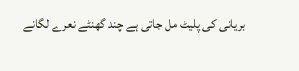بریانی کی پلیٹ مل جاتی ہے چند گھنٹے نعرے لگانے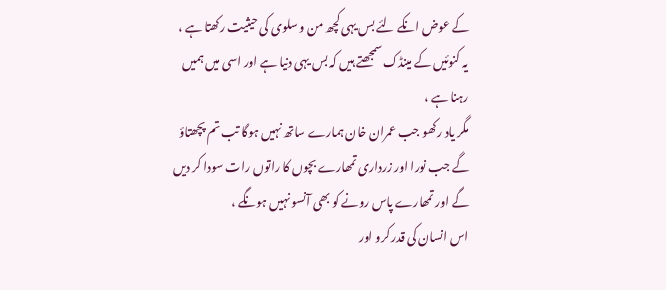کے عوض انکے لئے بس یہی کچھ من و سلوی کی حیثیت رکھتا ہے ،
یہ کنوئیں کے مینڈک سمجھتے ہیں کہ بس یہی دنیا ہے اور اسی میں ہمیں رہنا ہے ،
مگر یاد رکھو جب عمران خان ہمارے ساتھ نہیں ہوگا تب تم پچھتاؤ گے جب نورا اور زرداری تمھارے بچوں کا راتوں رات سودا کر دیں گے اور تمھارے پاس رونے کو بھی آنسو نہیں ہونگے ،
اس انسان کی قدر کرو اور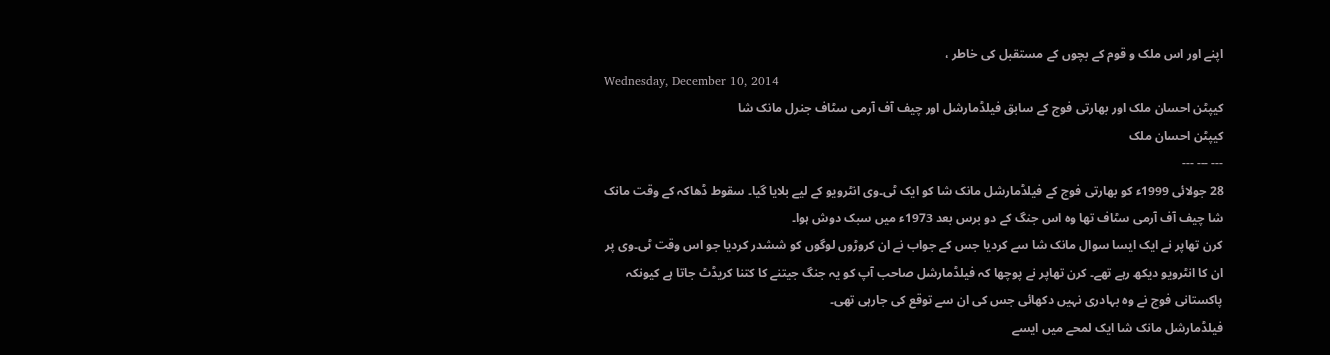اپنے اور اس ملک و قوم کے بچوں کے مستقبل کی خاطر ،
Wednesday, December 10, 2014
کیپٹن احسان ملک اور بھارتی فوج کے سابق فیلڈمارشل اور چیف آف آرمی سٹاف جنرل مانک شا
کیپٹن احسان ملک
--- --- ---
28 جولائی 1999ء کو بھارتی فوج کے فیلڈمارشل مانک شا کو ایک ٹی۔وی انٹرویو کے لیے بلایا گیا۔ سقوط ڈھاکہ کے وقت مانک شا چیف آف آرمی سٹاف تھا وہ اس جنگ کے دو برس بعد 1973ء میں سبک دوش ہوا۔
کرن تھاپر نے ایک ایسا سوال مانک شا سے کردیا جس کے جواب نے ان کروڑوں لوگوں کو ششدر کردیا جو اس وقت ٹی۔وی پر ان کا انٹرویو دیکھ رہے تھے۔ کرن تھاپر نے پوچھا کہ فیلڈمارشل صاحب آپ کو یہ جنگ جیتنے کا کتنا کریڈٹ جاتا ہے کیونکہ پاکستانی فوج نے وہ بہادری نہیں دکھائی جس کی ان سے توقع کی جارہی تھی۔
فیلڈمارشل مانک شا ایک لمحے میں ایسے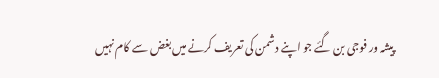پیشہ ور فوجی بن گئے جو اپنے دشمن کی تعریف کرنے میں بغض سے کام نہیں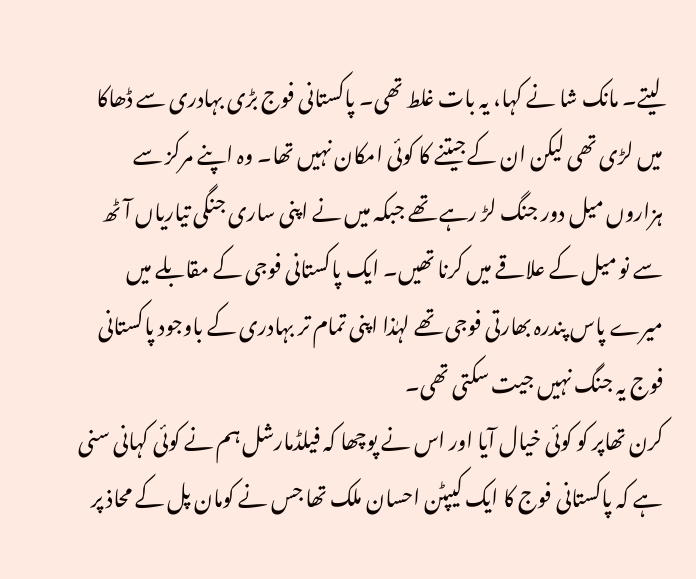لیتے۔ مانک شا نے کہا، یہ بات غلط تھی۔ پاکستانی فوج بڑی بہادری سے ڈھاکا میں لڑی تھی لیکن ان کے جیتنے کا کوئی امکان نہیں تھا۔ وہ اپنے مرکز سے ہزاروں میل دور جنگ لڑ رہے تھے جبکہ میں نے اپنی ساری جنگی تیاریاں آٹھ سے نو میل کے علاقے میں کرنا تھیں۔ ایک پاکستانی فوجی کے مقابلے میں میرے پاس پندرہ بھارتی فوجی تھے لہٰذا اپنی تمام تر بہادری کے باوجود پاکستانی فوج یہ جنگ نہیں جیت سکتی تھی۔
کرن تھاپر کو کوئی خیال آیا اور اس نے پوچھا کہ فیلڈمارشل ہم نے کوئی کہانی سنی ہے کہ پاکستانی فوج کا ایک کیپٹن احسان ملک تھا جس نے کومان پل کے محاذ پر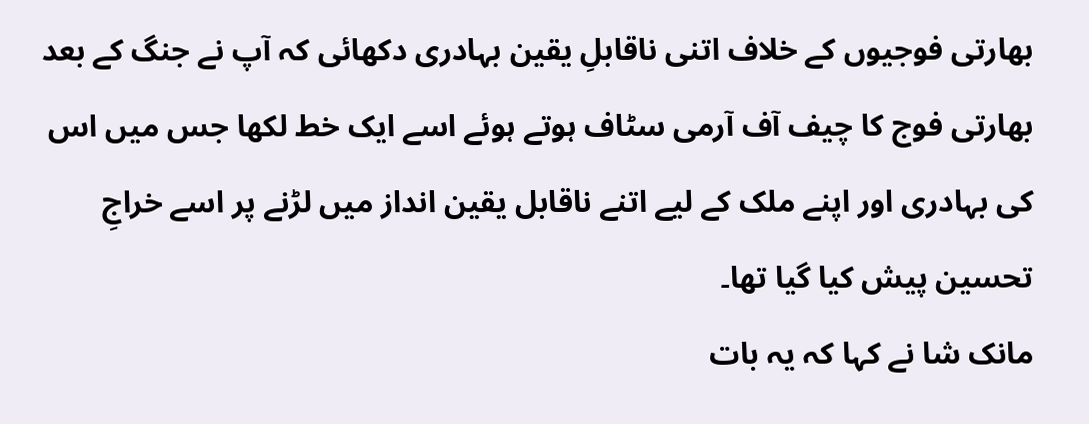بھارتی فوجیوں کے خلاف اتنی ناقابلِ یقین بہادری دکھائی کہ آپ نے جنگ کے بعد بھارتی فوج کا چیف آف آرمی سٹاف ہوتے ہوئے اسے ایک خط لکھا جس میں اس کی بہادری اور اپنے ملک کے لیے اتنے ناقابل یقین انداز میں لڑنے پر اسے خراجِ تحسین پیش کیا گیا تھا۔
مانک شا نے کہا کہ یہ بات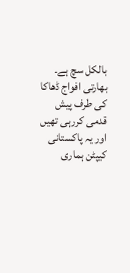بالکل سچ ہے۔ بھارتی افواج ڈھاکا کی طرف پیش قدمی کررہی تھیں اور یہ پاکستانی کیپٹن ہماری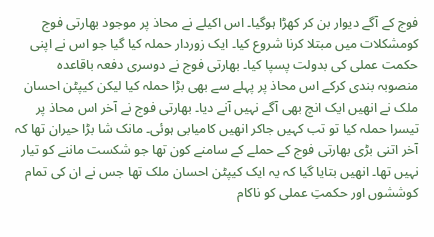فوج کے آگے دیوار بن کر کھڑا ہوگیا۔ اس اکیلے نے محاذ پر موجود بھارتی فوج کومشکلات میں مبتلا کرنا شروع کیا۔ ایک زوردار حملہ کیا گیا جو اس نے اپنی حکمت عملی کی بدولت پسپا کیا۔ بھارتی فوج نے دوسری دفعہ باقاعدہ منصوبہ بندی کرکے اس محاذ پر پہلے سے بھی بڑا حملہ کیا لیکن کیپٹن احسان ملک نے انھیں ایک انچ بھی آگے نہیں آنے دیا۔ بھارتی فوج نے آخر اس محاذ پر تیسرا حملہ کیا تو تب کہیں جاکر انھیں کامیابی ہوئی۔ مانک شا بڑا حیران تھا کہ آخر اتنی بڑی بھارتی فوج کے حملے کے سامنے کون تھا جو شکست ماننے کو تیار نہیں تھا۔ انھیں بتایا گیا کہ یہ ایک کیپٹن احسان ملک تھا جس نے ان کی تمام کوششوں اور حکمتِ عملی کو ناکام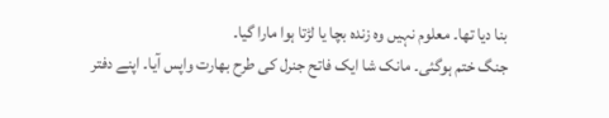بنا دیا تھا۔ معلوم نہیں وہ زندہ بچا یا لڑتا ہوا مارا گیا۔
جنگ ختم ہوگئی۔ مانک شا ایک فاتح جنرل کی طرح بھارت واپس آیا۔ اپنے دفتر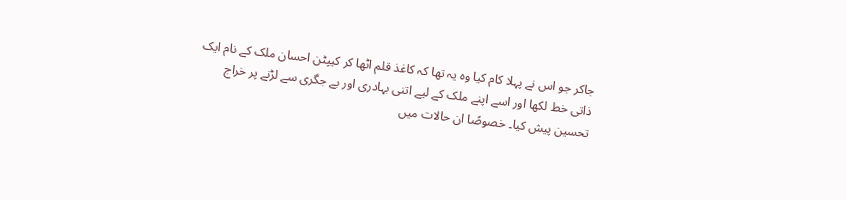جاکر جو اس نے پہلا کام کیا وہ یہ تھا کہ کاغذ قلم اٹھا کر کیپٹن احسان ملک کے نام ایک ذاتی خط لکھا اور اسے اپنے ملک کے لیے اتنی بہادری اور بے جگری سے لڑنے پر خراج تحسین پیش کیا۔ خصوصًا ان حالات میں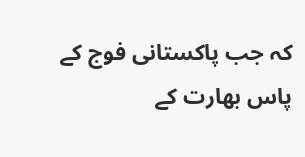کہ جب پاکستانی فوج کے پاس بھارت کے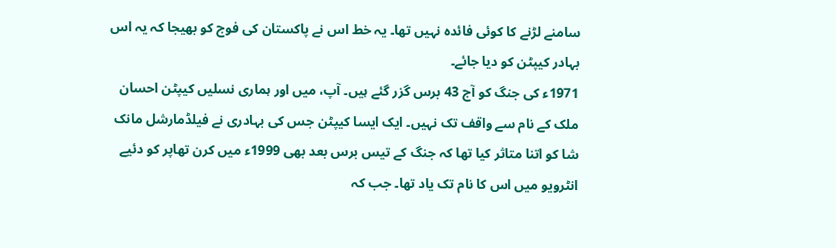سامنے لڑنے کا کوئی فائدہ نہیں تھا۔ یہ خط اس نے پاکستان کی فوج کو بھیجا کہ یہ اس بہادر کیپٹن کو دیا جائے۔
1971ء کی جنگ کو آج 43 برس گزر گئے ہیں۔ آپ، میں اور ہماری نسلیں کیپٹن احسان ملک کے نام سے واقف تک نہیں۔ ایک ایسا کیپٹن جس کی بہادری نے فیلڈمارشل مانک شا کو اتنا متاثر کیا تھا کہ جنگ کے تیس برس بعد بھی 1999ء میں کرن تھاپر کو دئیے انٹرویو میں اس کا نام تک یاد تھا۔ جب کہ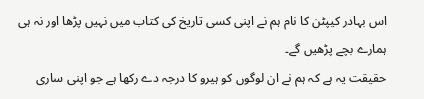اس بہادر کیپٹن کا نام ہم نے اپنی کسی تاریخ کی کتاب میں نہیں پڑھا اور نہ ہی ہمارے بچے پڑھیں گے۔
حقیقت یہ ہے کہ ہم نے ان لوگوں کو ہیرو کا درجہ دے رکھا ہے جو اپنی ساری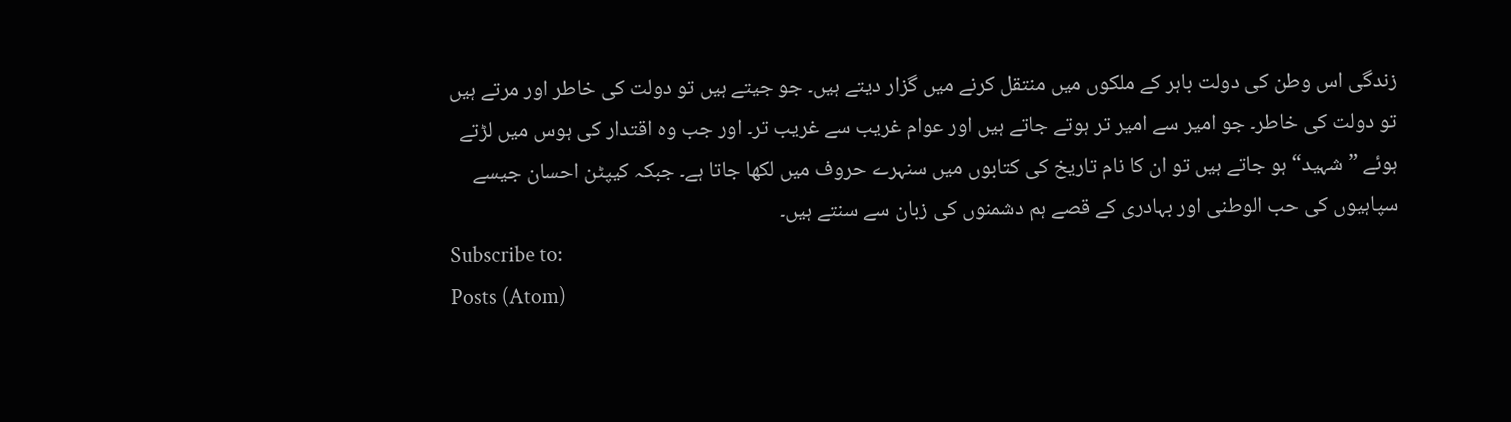زندگی اس وطن کی دولت باہر کے ملکوں میں منتقل کرنے میں گزار دیتے ہیں۔ جو جیتے ہیں تو دولت کی خاطر اور مرتے ہیں تو دولت کی خاطر۔ جو امیر سے امیر تر ہوتے جاتے ہیں اور عوام غریب سے غریب تر۔ اور جب وہ اقتدار کی ہوس میں لڑتے ہوئے ”شہید“ ہو جاتے ہیں تو ان کا نام تاریخ کی کتابوں میں سنہرے حروف میں لکھا جاتا ہے۔ جبکہ کیپٹن احسان جیسے سپاہیوں کی حب الوطنی اور بہادری کے قصے ہم دشمنوں کی زبان سے سنتے ہیں۔
Subscribe to:
Posts (Atom)